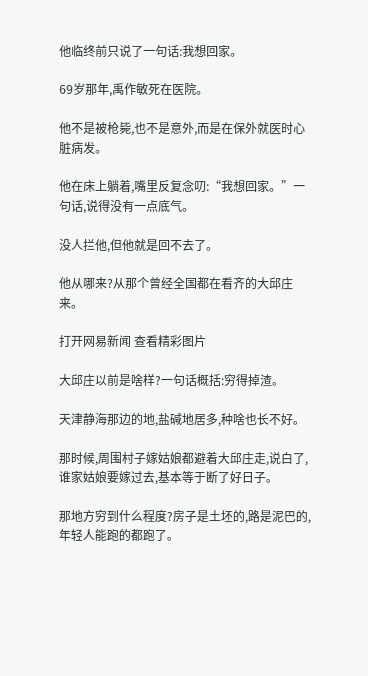他临终前只说了一句话:我想回家。

69岁那年,禹作敏死在医院。

他不是被枪毙,也不是意外,而是在保外就医时心脏病发。

他在床上躺着,嘴里反复念叨:“我想回家。”一句话,说得没有一点底气。

没人拦他,但他就是回不去了。

他从哪来?从那个曾经全国都在看齐的大邱庄来。

打开网易新闻 查看精彩图片

大邱庄以前是啥样?一句话概括:穷得掉渣。

天津静海那边的地,盐碱地居多,种啥也长不好。

那时候,周围村子嫁姑娘都避着大邱庄走,说白了,谁家姑娘要嫁过去,基本等于断了好日子。

那地方穷到什么程度?房子是土坯的,路是泥巴的,年轻人能跑的都跑了。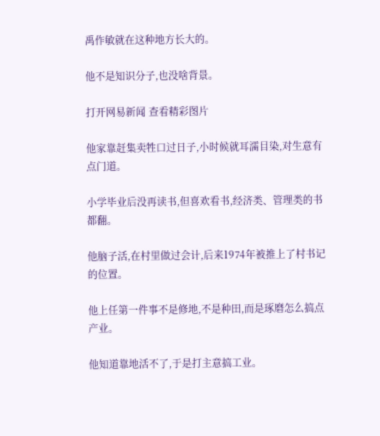禹作敏就在这种地方长大的。

他不是知识分子,也没啥背景。

打开网易新闻 查看精彩图片

他家靠赶集卖牲口过日子,小时候就耳濡目染,对生意有点门道。

小学毕业后没再读书,但喜欢看书,经济类、管理类的书都翻。

他脑子活,在村里做过会计,后来1974年被推上了村书记的位置。

他上任第一件事不是修地,不是种田,而是琢磨怎么搞点产业。

他知道靠地活不了,于是打主意搞工业。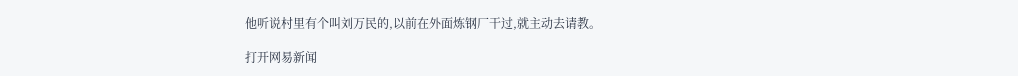他听说村里有个叫刘万民的,以前在外面炼钢厂干过,就主动去请教。

打开网易新闻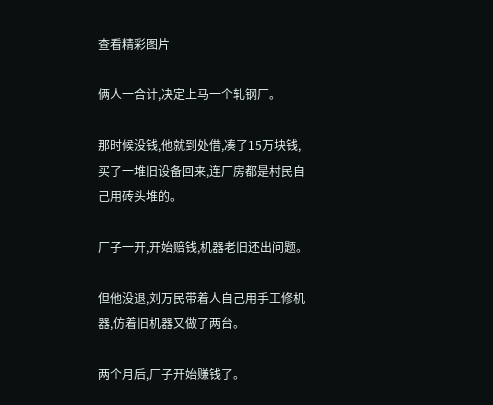查看精彩图片

俩人一合计,决定上马一个轧钢厂。

那时候没钱,他就到处借,凑了15万块钱,买了一堆旧设备回来,连厂房都是村民自己用砖头堆的。

厂子一开,开始赔钱,机器老旧还出问题。

但他没退,刘万民带着人自己用手工修机器,仿着旧机器又做了两台。

两个月后,厂子开始赚钱了。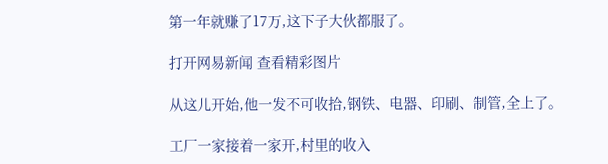第一年就赚了17万,这下子大伙都服了。

打开网易新闻 查看精彩图片

从这儿开始,他一发不可收拾,钢铁、电器、印刷、制管,全上了。

工厂一家接着一家开,村里的收入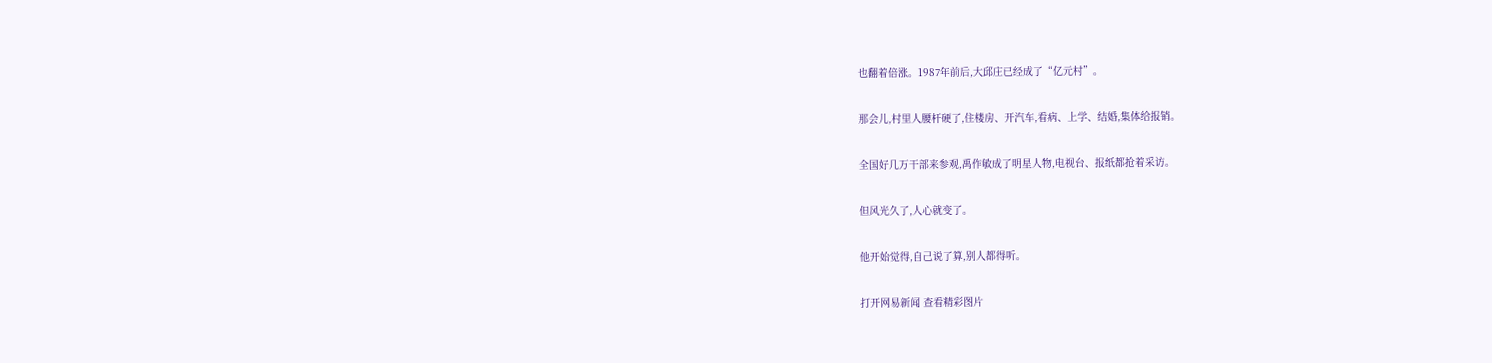也翻着倍涨。1987年前后,大邱庄已经成了“亿元村”。

那会儿,村里人腰杆硬了,住楼房、开汽车,看病、上学、结婚,集体给报销。

全国好几万干部来参观,禹作敏成了明星人物,电视台、报纸都抢着采访。

但风光久了,人心就变了。

他开始觉得,自己说了算,别人都得听。

打开网易新闻 查看精彩图片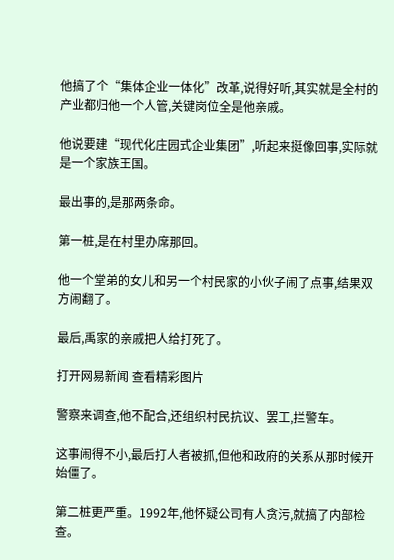他搞了个“集体企业一体化”改革,说得好听,其实就是全村的产业都归他一个人管,关键岗位全是他亲戚。

他说要建“现代化庄园式企业集团”,听起来挺像回事,实际就是一个家族王国。

最出事的,是那两条命。

第一桩,是在村里办席那回。

他一个堂弟的女儿和另一个村民家的小伙子闹了点事,结果双方闹翻了。

最后,禹家的亲戚把人给打死了。

打开网易新闻 查看精彩图片

警察来调查,他不配合,还组织村民抗议、罢工,拦警车。

这事闹得不小,最后打人者被抓,但他和政府的关系从那时候开始僵了。

第二桩更严重。1992年,他怀疑公司有人贪污,就搞了内部检查。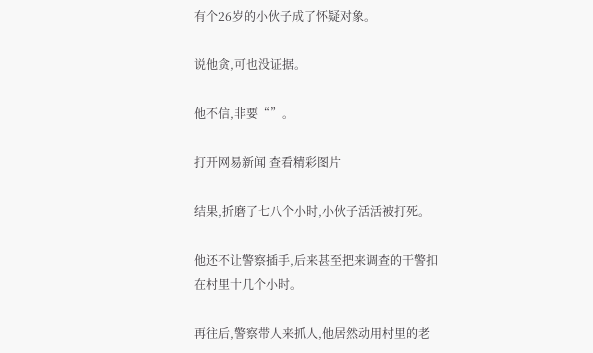有个26岁的小伙子成了怀疑对象。

说他贪,可也没证据。

他不信,非要“”。

打开网易新闻 查看精彩图片

结果,折磨了七八个小时,小伙子活活被打死。

他还不让警察插手,后来甚至把来调查的干警扣在村里十几个小时。

再往后,警察带人来抓人,他居然动用村里的老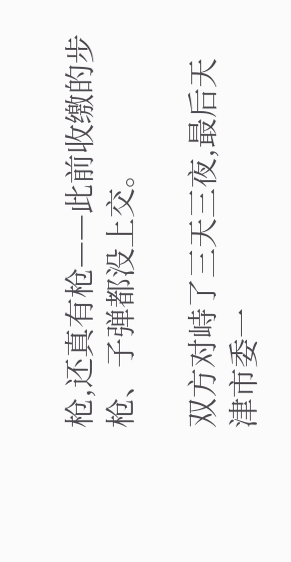枪,还真有枪——此前收缴的步枪、子弹都没上交。

双方对峙了三天三夜,最后天津市委一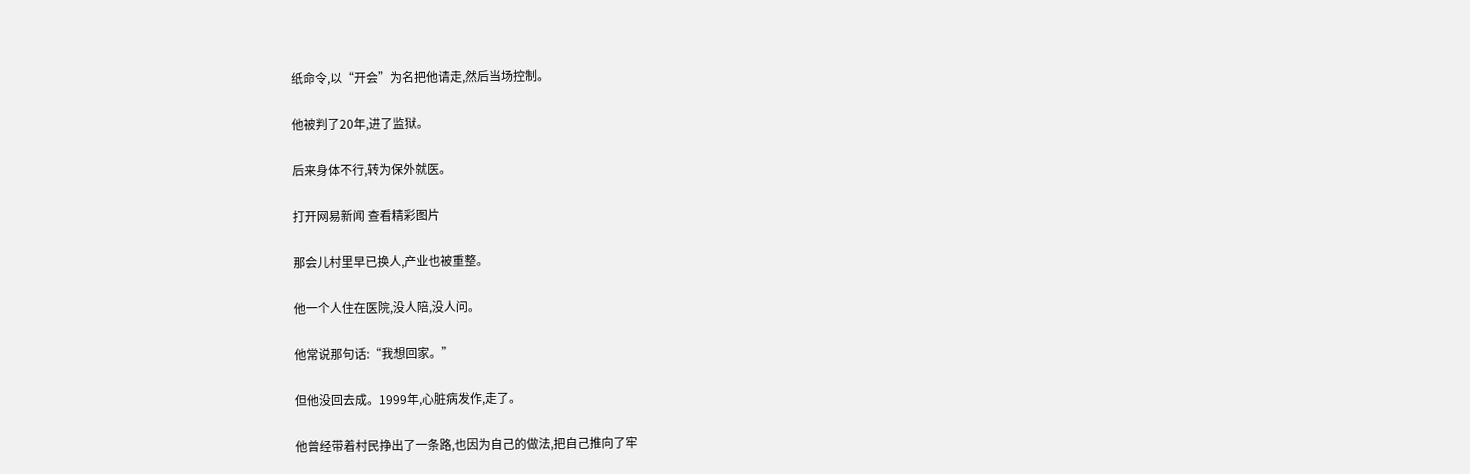纸命令,以“开会”为名把他请走,然后当场控制。

他被判了20年,进了监狱。

后来身体不行,转为保外就医。

打开网易新闻 查看精彩图片

那会儿村里早已换人,产业也被重整。

他一个人住在医院,没人陪,没人问。

他常说那句话:“我想回家。”

但他没回去成。1999年,心脏病发作,走了。

他曾经带着村民挣出了一条路,也因为自己的做法,把自己推向了牢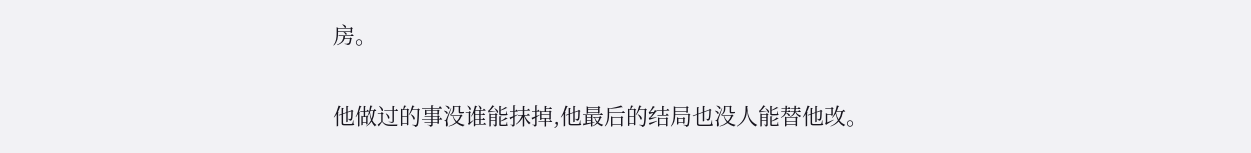房。

他做过的事没谁能抹掉,他最后的结局也没人能替他改。